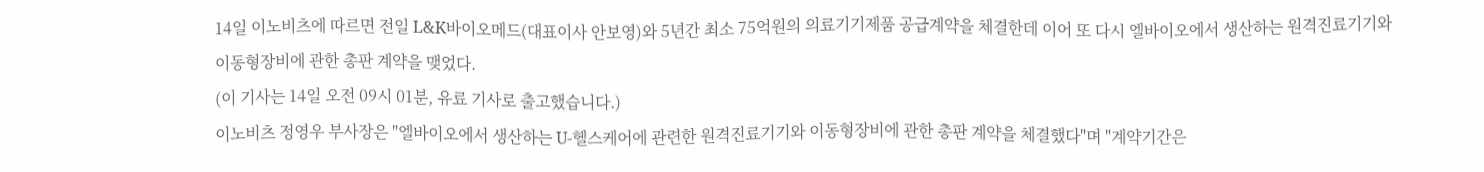14일 이노비츠에 따르면 전일 L&K바이오메드(대표이사 안보영)와 5년간 최소 75억원의 의료기기제품 공급계약을 체결한데 이어 또 다시 엘바이오에서 생산하는 원격진료기기와 이동형장비에 관한 총판 계약을 맺었다.
(이 기사는 14일 오전 09시 01분, 유료 기사로 출고했습니다.)
이노비츠 정영우 부사장은 "엘바이오에서 생산하는 U-헬스케어에 관련한 원격진료기기와 이동형장비에 관한 총판 계약을 체결했다"며 "계약기간은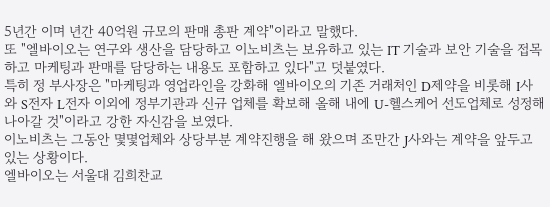5년간 이며 년간 40억원 규모의 판매 총판 계약"이라고 말했다.
또 "엘바이오는 연구와 생산을 담당하고 이노비츠는 보유하고 있는 IT 기술과 보안 기술을 접목하고 마케팅과 판매를 담당하는 내용도 포함하고 있다"고 덧붙였다.
특히 정 부사장은 "마케팅과 영업라인을 강화해 엘바이오의 기존 거래처인 D제약을 비롯해 I사와 S전자 L전자 이외에 정부기관과 신규 업체를 확보해 올해 내에 U-헬스케어 선도업체로 성정해 나아갈 것"이라고 강한 자신감을 보였다.
이노비츠는 그동안 몇몇업체와 상당부분 계약진행을 해 왔으며 조만간 J사와는 계약을 앞두고 있는 상황이다.
엘바이오는 서울대 김희찬교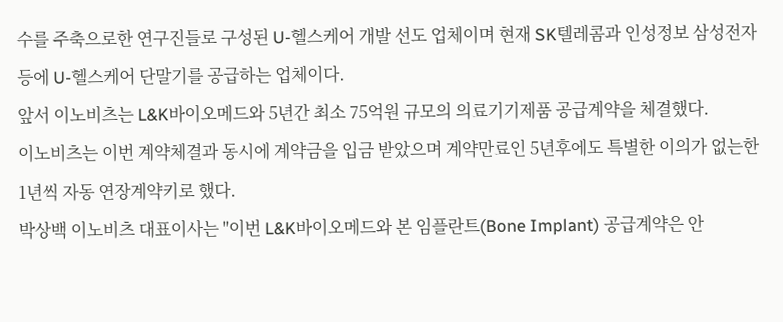수를 주축으로한 연구진들로 구성된 U-헬스케어 개발 선도 업체이며 현재 SK텔레콤과 인성정보 삼성전자등에 U-헬스케어 단말기를 공급하는 업체이다.
앞서 이노비츠는 L&K바이오메드와 5년간 최소 75억원 규모의 의료기기제품 공급계약을 체결했다.
이노비츠는 이번 계약체결과 동시에 계약금을 입금 받았으며 계약만료인 5년후에도 특별한 이의가 없는한 1년씩 자동 연장계약키로 했다.
박상백 이노비츠 대표이사는 "이번 L&K바이오메드와 본 임플란트(Bone Implant) 공급계약은 안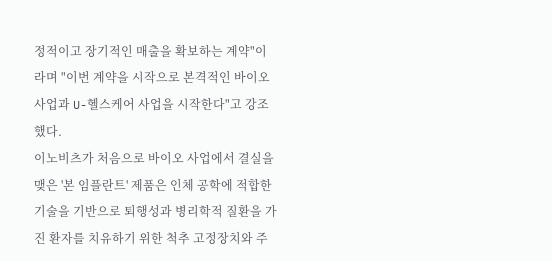정적이고 장기적인 매출을 확보하는 계약"이라며 "이번 계약을 시작으로 본격적인 바이오사업과 U-헬스케어 사업을 시작한다"고 강조했다.
이노비츠가 처음으로 바이오 사업에서 결실을 맺은 '본 임플란트' 제품은 인체 공학에 적합한 기술을 기반으로 퇴행성과 병리학적 질환을 가진 환자를 치유하기 위한 척추 고정장치와 주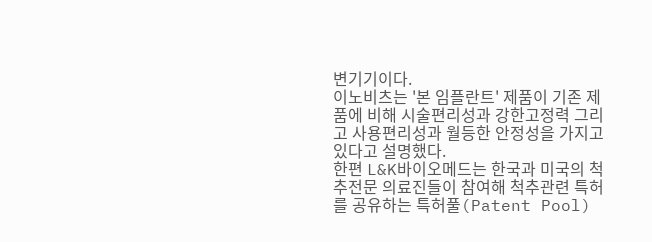변기기이다.
이노비츠는 '본 임플란트' 제품이 기존 제품에 비해 시술편리성과 강한고정력 그리고 사용편리성과 월등한 안정성을 가지고 있다고 설명했다.
한편 L&K바이오메드는 한국과 미국의 척추전문 의료진들이 참여해 척추관련 특허를 공유하는 특허풀(Patent Pool)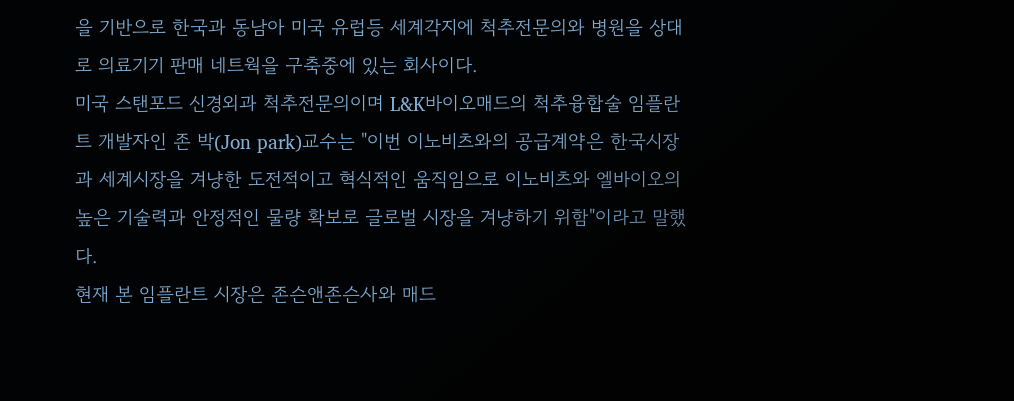을 기반으로 한국과 동남아 미국 유럽등 세계각지에 척추전문의와 병원을 상대로 의료기기 판매 네트웍을 구축중에 있는 회사이다.
미국 스탠포드 신경외과 척추전문의이며 L&K바이오매드의 척추융합술 임플란트 개발자인 존 박(Jon park)교수는 "이번 이노비츠와의 공급계약은 한국시장과 세계시장을 겨냥한 도전적이고 혁식적인 움직임으로 이노비츠와 엘바이오의 높은 기술력과 안정적인 물량 확보로 글로벌 시장을 겨냥하기 위함"이라고 말했다.
현재 본 임플란트 시장은 존슨앤존슨사와 매드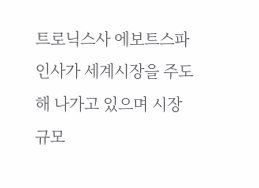트로닉스사 에보트스파인사가 세계시장을 주도해 나가고 있으며 시장 규모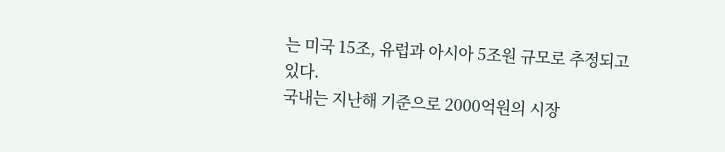는 미국 15조, 유럽과 아시아 5조원 규모로 추정되고 있다.
국내는 지난해 기준으로 2000억원의 시장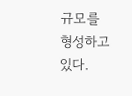규모를 형성하고 있다.